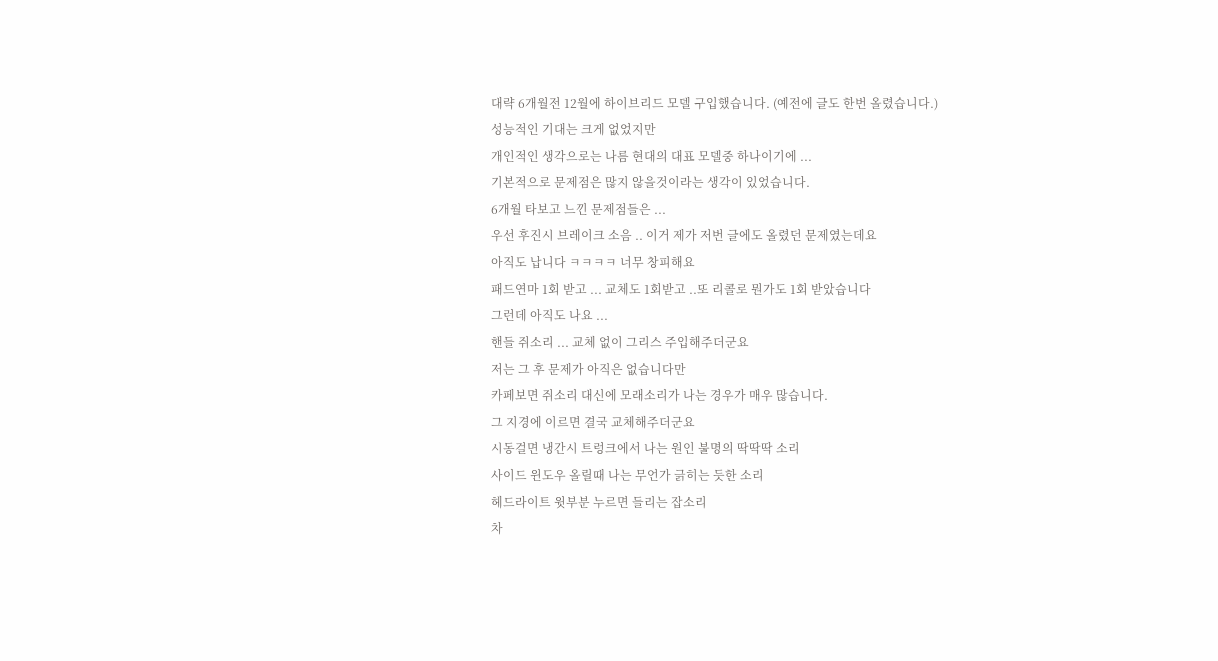대략 6개월전 12월에 하이브리드 모델 구입했습니다. (예전에 글도 한번 올렸습니다.)
성능적인 기대는 크게 없었지만
개인적인 생각으로는 나름 현대의 대표 모델중 하나이기에 ...
기본적으로 문제점은 많지 않을것이라는 생각이 있었습니다.
6개월 타보고 느낀 문제점들은 ...
우선 후진시 브레이크 소음 .. 이거 제가 저번 글에도 올렸던 문제였는데요
아직도 납니다 ㅋㅋㅋㅋ 너무 창피해요
패드연마 1회 받고 ... 교체도 1회받고 ..또 리콜로 뭔가도 1회 받았습니다
그런데 아직도 나요 ...
핸들 쥐소리 ... 교체 없이 그리스 주입해주더군요
저는 그 후 문제가 아직은 없습니다만
카페보면 쥐소리 대신에 모래소리가 나는 경우가 매우 많습니다.
그 지경에 이르면 결국 교체해주더군요
시동걸면 냉간시 트렁크에서 나는 원인 불명의 딱딱딱 소리
사이드 윈도우 올릴때 나는 무언가 긁히는 듯한 소리
헤드라이트 윗부분 누르면 들리는 잡소리
차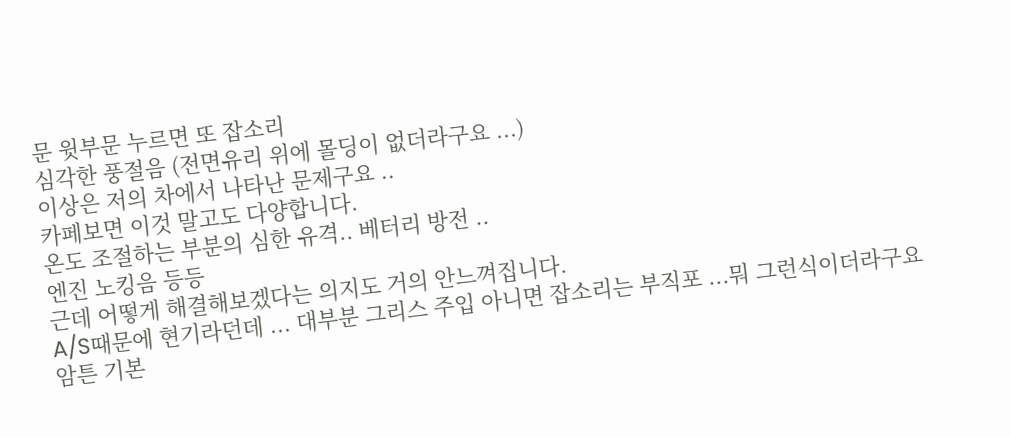문 윗부문 누르면 또 잡소리
심각한 풍절음 (전면유리 위에 몰딩이 없더라구요 ...)
이상은 저의 차에서 나타난 문제구요 ..
카페보면 이것 말고도 다양합니다.
온도 조절하는 부분의 심한 유격.. 베터리 방전 ..
엔진 노킹음 등등
근데 어떻게 해결해보겠다는 의지도 거의 안느껴집니다.
A/S때문에 현기라던데 ... 대부분 그리스 주입 아니면 잡소리는 부직포 ...뭐 그런식이더라구요
암튼 기본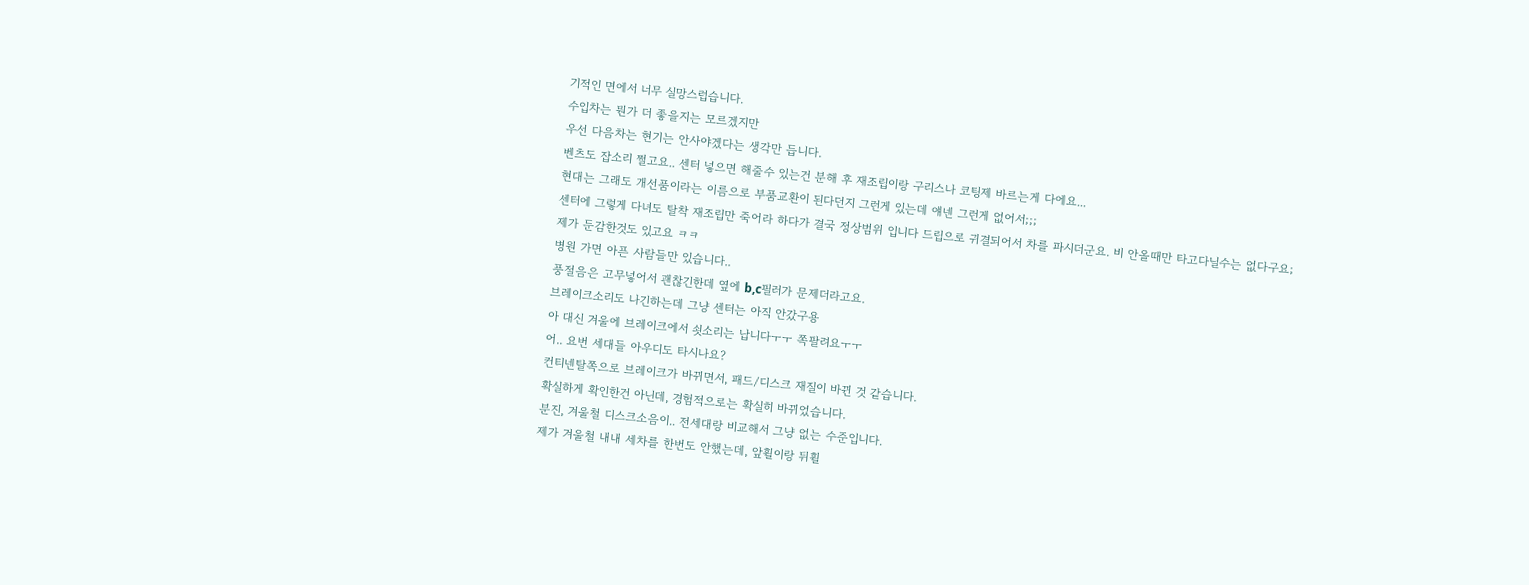기적인 면에서 너무 실망스럽습니다.
수입차는 뭔가 더 좋을지는 모르겠지만
우선 다음차는 현기는 안사야겠다는 생각만 듭니다.
벤츠도 잡소리 쩔고요.. 센터 넣으면 해줄수 있는건 분해 후 재조립이랑 구리스나 코팅제 바르는게 다에요...
현대는 그래도 개선품이라는 이름으로 부품교환이 된다던지 그런게 있는데 얘넨 그런게 없어서;;;
센터에 그렇게 다녀도 탈착 재조립만 죽어라 하다가 결국 정상범위 입니다 드립으로 귀결되어서 차를 파시더군요. 비 안올때만 타고다닐수는 없다구요;
제가 둔감한것도 있고요 ㅋㅋ
병원 가면 아픈 사람들만 있습니다..
풍절음은 고무넣어서 괜찮긴한데 옆에 b,c필러가 문제더라고요.
브레이크소리도 나긴하는데 그냥 센터는 아직 안갔구용
아 대신 겨울에 브레이크에서 쇳소리는 납니다ㅜㅜ 쪽팔려요ㅜㅜ
어.. 요번 세대들 아우디도 타시나요?
컨티넨탈쪽으로 브레이크가 바뀌면서, 패드/디스크 재질이 바뀐 것 같습니다.
확실하게 확인한건 아닌데, 경험적으로는 확실히 바뀌었습니다.
분진, 겨울철 디스크소음이.. 전세대랑 비교해서 그냥 없는 수준입니다.
제가 겨울철 내내 세차를 한번도 안했는데, 앞휠이랑 뒤휠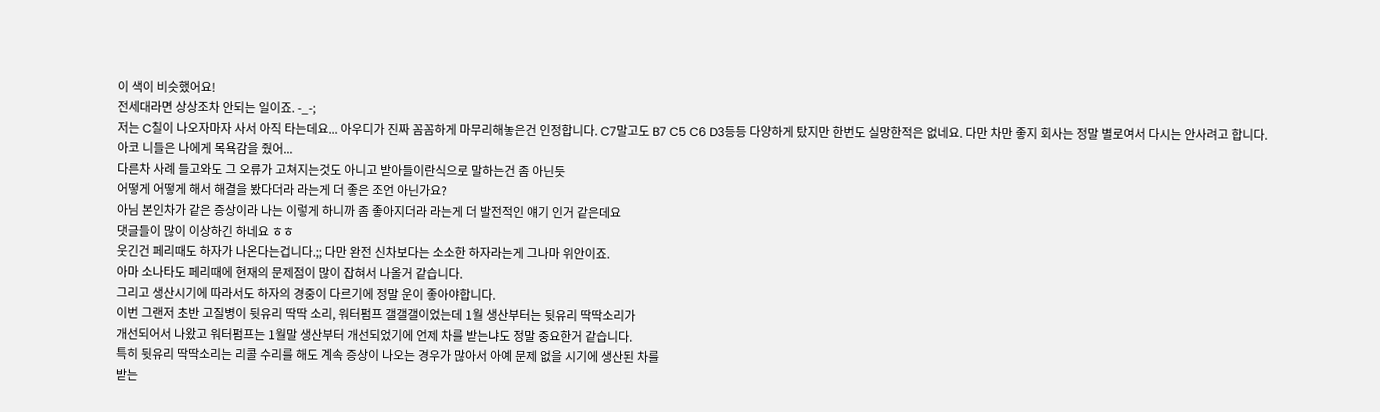이 색이 비슷했어요!
전세대라면 상상조차 안되는 일이죠. -_-;
저는 C칠이 나오자마자 사서 아직 타는데요... 아우디가 진짜 꼼꼼하게 마무리해놓은건 인정합니다. C7말고도 B7 C5 C6 D3등등 다양하게 탔지만 한번도 실망한적은 없네요. 다만 차만 좋지 회사는 정말 별로여서 다시는 안사려고 합니다.
아코 니들은 나에게 목욕감을 줬어...
다른차 사례 들고와도 그 오류가 고쳐지는것도 아니고 받아들이란식으로 말하는건 좀 아닌듯
어떻게 어떻게 해서 해결을 봤다더라 라는게 더 좋은 조언 아닌가요?
아님 본인차가 같은 증상이라 나는 이렇게 하니까 좀 좋아지더라 라는게 더 발전적인 얘기 인거 같은데요
댓글들이 많이 이상하긴 하네요 ㅎㅎ
웃긴건 페리때도 하자가 나온다는겁니다.;; 다만 완전 신차보다는 소소한 하자라는게 그나마 위안이죠.
아마 소나타도 페리때에 현재의 문제점이 많이 잡혀서 나올거 같습니다.
그리고 생산시기에 따라서도 하자의 경중이 다르기에 정말 운이 좋아야합니다.
이번 그랜저 초반 고질병이 뒷유리 딱딱 소리, 워터펌프 갤갤갤이었는데 1월 생산부터는 뒷유리 딱딱소리가
개선되어서 나왔고 워터펌프는 1월말 생산부터 개선되었기에 언제 차를 받는냐도 정말 중요한거 같습니다.
특히 뒷유리 딱딱소리는 리콜 수리를 해도 계속 증상이 나오는 경우가 많아서 아예 문제 없을 시기에 생산된 차를
받는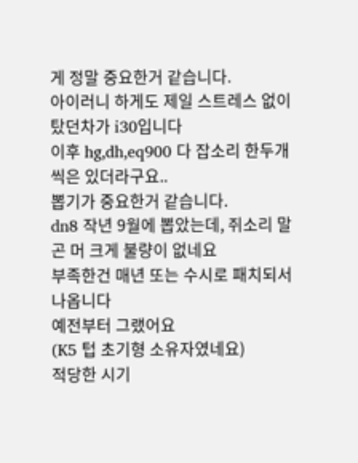게 정말 중요한거 같습니다.
아이러니 하게도 제일 스트레스 없이 탔던차가 i30입니다
이후 hg,dh,eq900 다 잡소리 한두개씩은 있더라구요..
뽑기가 중요한거 같습니다.
dn8 작년 9월에 뽑았는데, 쥐소리 말곤 머 크게 불량이 없네요
부족한건 매년 또는 수시로 패치되서 나옵니다
예전부터 그랬어요
(K5 텁 초기형 소유자였네요)
적당한 시기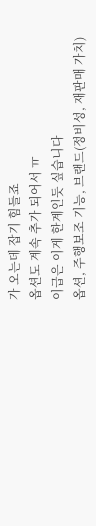가 오는데 잡기 힘들죠
옵션도 계속 추가 되어서 ㅠ
이급은 이게 한계인듯 싶습니다
옵션, 주행보조 기능, 브랜드(정비성, 재판매 가치)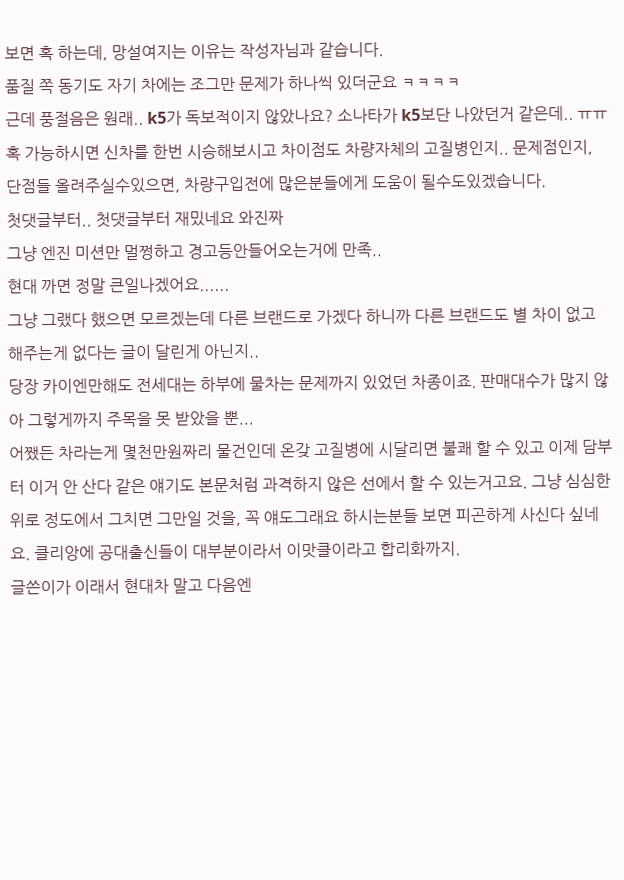보면 혹 하는데, 망설여지는 이유는 작성자님과 같습니다.
품질 쪽 동기도 자기 차에는 조그만 문제가 하나씩 있더군요 ㅋㅋㅋㅋ
근데 풍절음은 원래.. k5가 독보적이지 않았나요? 소나타가 k5보단 나았던거 같은데.. ㅠㅠ
혹 가능하시면 신차를 한번 시승해보시고 차이점도 차량자체의 고질병인지.. 문제점인지,
단점들 올려주실수있으면, 차량구입전에 많은분들에게 도움이 될수도있겠습니다.
첫댓글부터.. 첫댓글부터 재밌네요 와진짜
그냥 엔진 미션만 멀쩡하고 경고등안들어오는거에 만족..
현대 까면 정말 큰일나겠어요......
그냥 그랬다 했으면 모르겠는데 다른 브랜드로 가겠다 하니까 다른 브랜드도 별 차이 없고 해주는게 없다는 글이 달린게 아닌지..
당장 카이엔만해도 전세대는 하부에 물차는 문제까지 있었던 차종이죠. 판매대수가 많지 않아 그렇게까지 주목을 못 받았을 뿐...
어쨌든 차라는게 몇천만원짜리 물건인데 온갖 고질병에 시달리면 불쾌 할 수 있고 이제 담부터 이거 안 산다 같은 얘기도 본문처럼 과격하지 않은 선에서 할 수 있는거고요. 그냥 심심한 위로 정도에서 그치면 그만일 것을, 꼭 얘도그래요 하시는분들 보면 피곤하게 사신다 싶네요. 클리앙에 공대출신들이 대부분이라서 이맛클이라고 합리화까지.
글쓴이가 이래서 현대차 말고 다음엔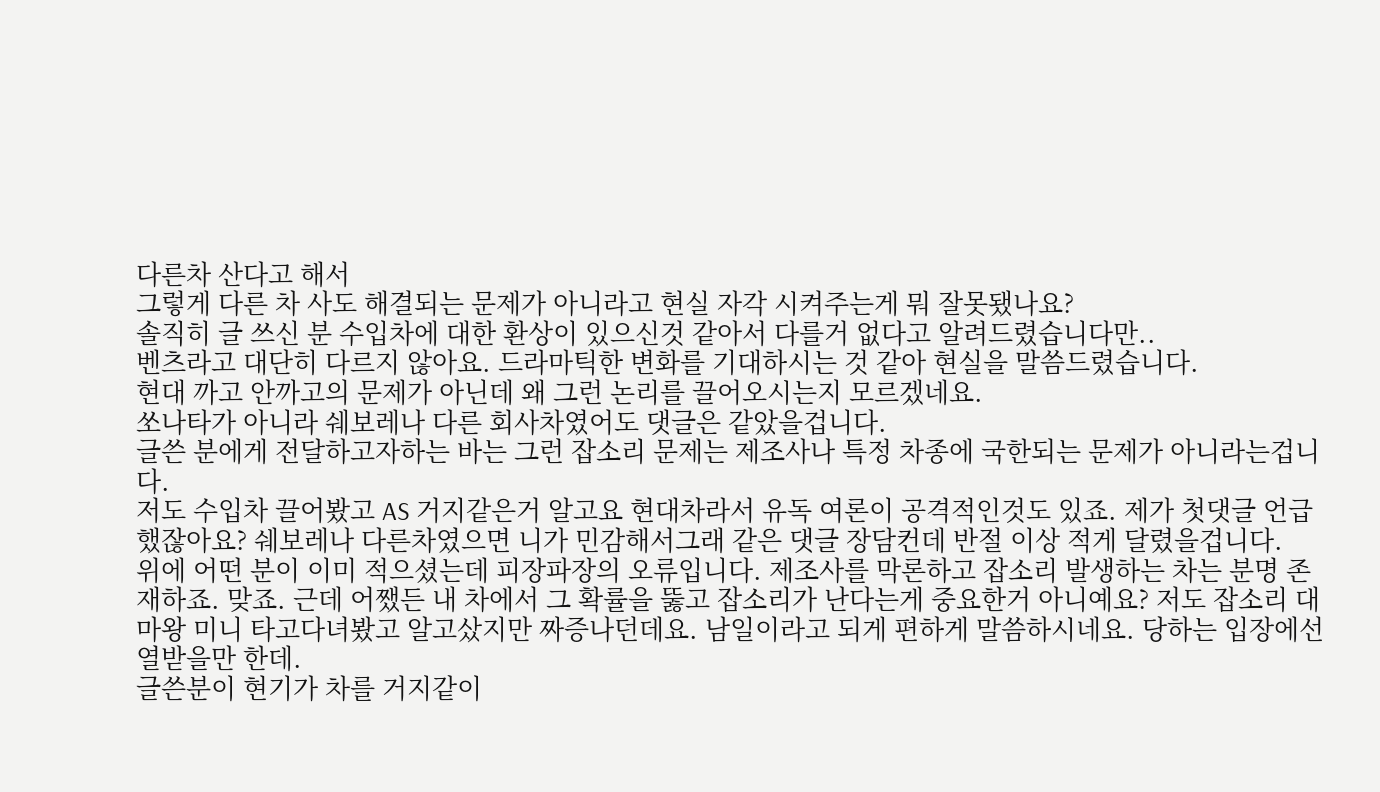다른차 산다고 해서
그렇게 다른 차 사도 해결되는 문제가 아니라고 현실 자각 시켜주는게 뭐 잘못됐나요?
솔직히 글 쓰신 분 수입차에 대한 환상이 있으신것 같아서 다를거 없다고 알려드렸습니다만..
벤츠라고 대단히 다르지 않아요. 드라마틱한 변화를 기대하시는 것 같아 현실을 말씀드렸습니다.
현대 까고 안까고의 문제가 아닌데 왜 그런 논리를 끌어오시는지 모르겠네요.
쏘나타가 아니라 쉐보레나 다른 회사차였어도 댓글은 같았을겁니다.
글쓴 분에게 전달하고자하는 바는 그런 잡소리 문제는 제조사나 특정 차종에 국한되는 문제가 아니라는겁니다.
저도 수입차 끌어봤고 AS 거지같은거 알고요 현대차라서 유독 여론이 공격적인것도 있죠. 제가 첫댓글 언급했잖아요? 쉐보레나 다른차였으면 니가 민감해서그래 같은 댓글 장담컨데 반절 이상 적게 달렸을겁니다.
위에 어떤 분이 이미 적으셨는데 피장파장의 오류입니다. 제조사를 막론하고 잡소리 발생하는 차는 분명 존재하죠. 맞죠. 근데 어쨌든 내 차에서 그 확률을 뚫고 잡소리가 난다는게 중요한거 아니예요? 저도 잡소리 대마왕 미니 타고다녀봤고 알고샀지만 짜증나던데요. 남일이라고 되게 편하게 말씀하시네요. 당하는 입장에선 열받을만 한데.
글쓴분이 현기가 차를 거지같이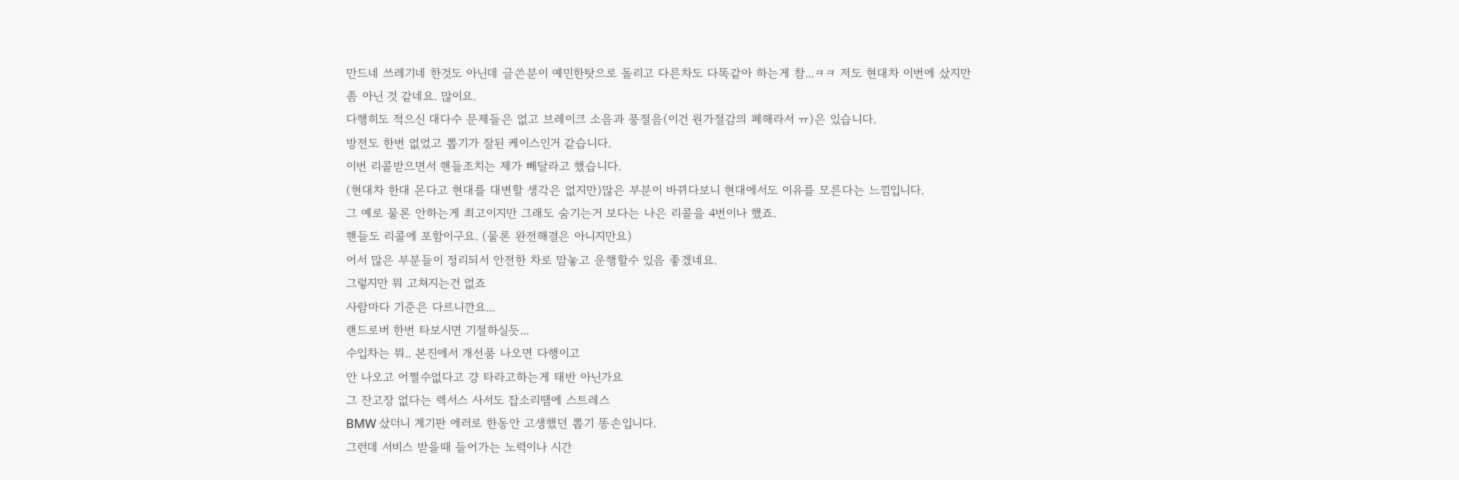만드네 쓰레기네 한것도 아닌데 글쓴분이 예민한탓으로 돌리고 다른차도 다똑같아 하는게 참...ㅋㅋ 저도 현대차 이번에 샀지만 좀 아닌 것 같네요. 많이요.
다행히도 적으신 대다수 문제들은 없고 브레이크 소음과 풍절음(이건 원가절감의 폐해라서 ㅠ)은 있습니다.
방전도 한번 없었고 뽑기가 잘된 케이스인거 같습니다.
이번 리콜받으면서 핸들조치는 제가 빼달라고 했습니다.
(현대차 한대 몬다고 현대를 대변할 생각은 없지만)많은 부분이 바뀌다보니 현대에서도 이유를 모른다는 느낌입니다.
그 예로 물론 안하는게 최고이지만 그래도 숨기는거 보다는 나은 리콜을 4번이나 했죠.
핸들도 리콜에 포함이구요. (물론 완전해결은 아니지만요)
어서 많은 부분들이 정리되서 안전한 차로 맘놓고 운행할수 있음 좋겠네요.
그렇지만 뭐 고쳐지는건 없죠
사람마다 기준은 다르니깐요...
랜드로버 한번 타보시면 기절하실듯...
수입차는 뭐.. 본진에서 개선품 나오면 다행이고
안 나오고 어쩔수없다고 걍 타라고하는게 태반 아닌가요
그 잔고장 없다는 렉서스 사서도 잡소리땜에 스트레스
BMW 샀더니 계기판 에러로 한동안 고생했던 뽑기 똥손입니다.
그런데 서비스 받을때 들어가는 노력이나 시간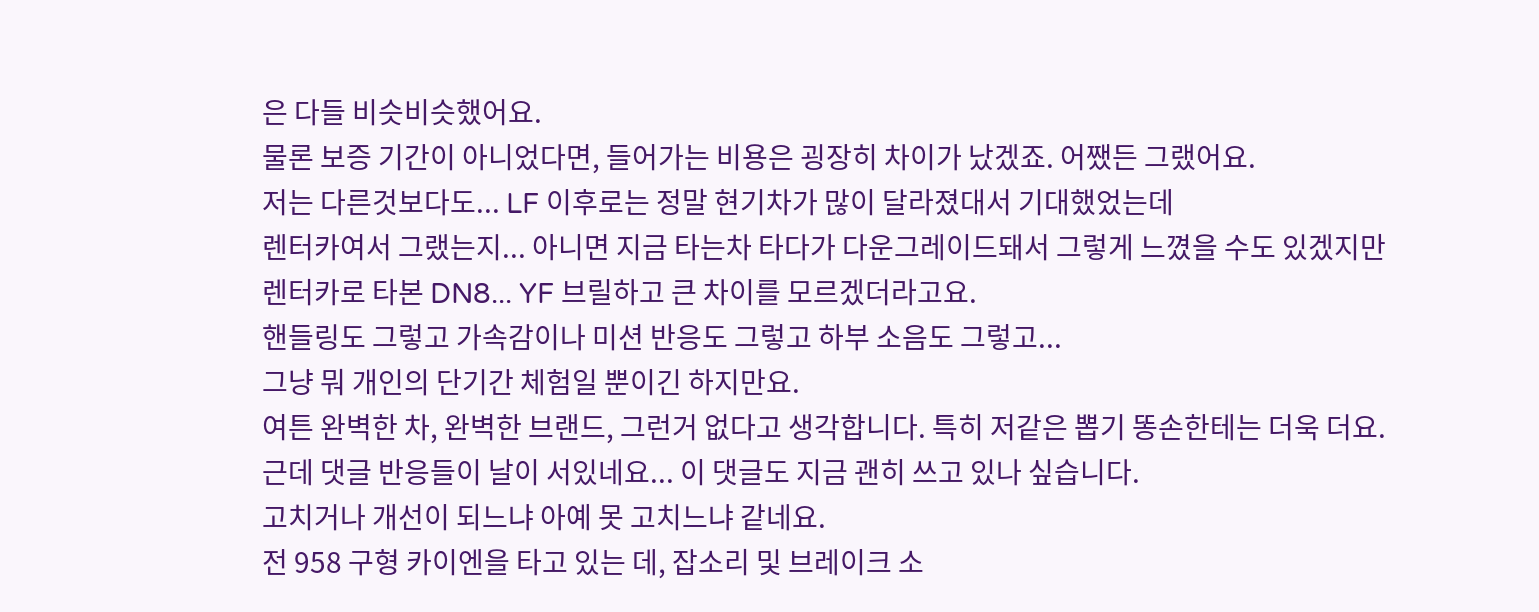은 다들 비슷비슷했어요.
물론 보증 기간이 아니었다면, 들어가는 비용은 굉장히 차이가 났겠죠. 어쨌든 그랬어요.
저는 다른것보다도... LF 이후로는 정말 현기차가 많이 달라졌대서 기대했었는데
렌터카여서 그랬는지... 아니면 지금 타는차 타다가 다운그레이드돼서 그렇게 느꼈을 수도 있겠지만
렌터카로 타본 DN8... YF 브릴하고 큰 차이를 모르겠더라고요.
핸들링도 그렇고 가속감이나 미션 반응도 그렇고 하부 소음도 그렇고...
그냥 뭐 개인의 단기간 체험일 뿐이긴 하지만요.
여튼 완벽한 차, 완벽한 브랜드, 그런거 없다고 생각합니다. 특히 저같은 뽑기 똥손한테는 더욱 더요.
근데 댓글 반응들이 날이 서있네요... 이 댓글도 지금 괜히 쓰고 있나 싶습니다.
고치거나 개선이 되느냐 아예 못 고치느냐 같네요.
전 958 구형 카이엔을 타고 있는 데, 잡소리 및 브레이크 소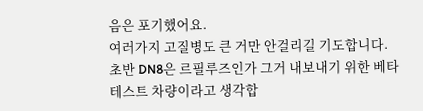음은 포기했어요.
여러가지 고질병도 큰 거만 안걸리길 기도합니다.
초반 DN8은 르필루즈인가 그거 내보내기 위한 베타테스트 차량이라고 생각합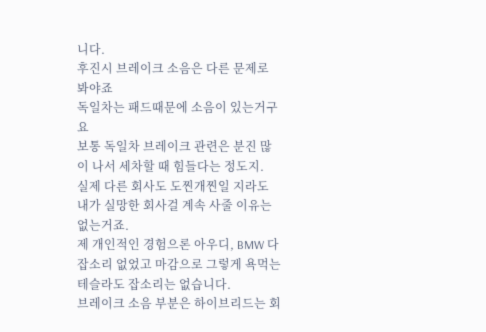니다.
후진시 브레이크 소음은 다른 문제로 봐야죠
독일차는 패드때문에 소음이 있는거구요
보통 독일차 브레이크 관련은 분진 많이 나서 세차할 때 힘들다는 정도지.
실제 다른 회사도 도찐개찐일 지라도 내가 실망한 회사걸 계속 사줄 이유는 없는거죠.
제 개인적인 경험으론 아우디, BMW 다 잡소리 없었고 마감으로 그렇게 욕먹는 테슬라도 잡소리는 없습니다.
브레이크 소음 부분은 하이브리드는 회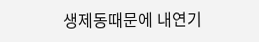생제동때문에 내연기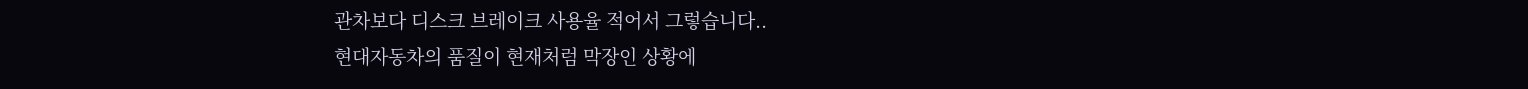관차보다 디스크 브레이크 사용율 적어서 그렇습니다..
현대자동차의 품질이 현재처럼 막장인 상황에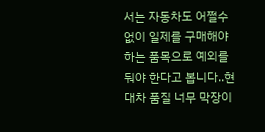서는 자동차도 어쩔수 없이 일제를 구매해야하는 품목으로 예외를 둬야 한다고 봅니다..현대차 품질 너무 막장이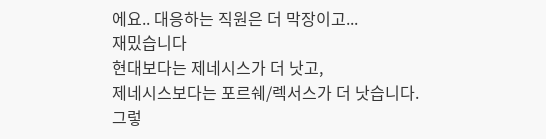에요.. 대응하는 직원은 더 막장이고...
재밌습니다
현대보다는 제네시스가 더 낫고,
제네시스보다는 포르쉐/렉서스가 더 낫습니다.
그렇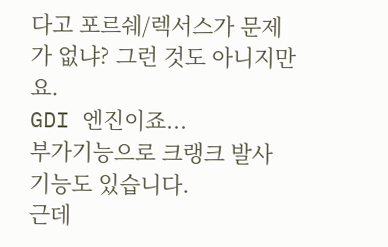다고 포르쉐/렉서스가 문제가 없냐? 그런 것도 아니지만요.
GDI 엔진이죠...
부가기능으로 크랭크 발사 기능도 있습니다.
근데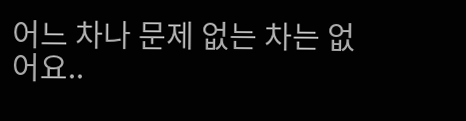어느 차나 문제 없는 차는 없어요..